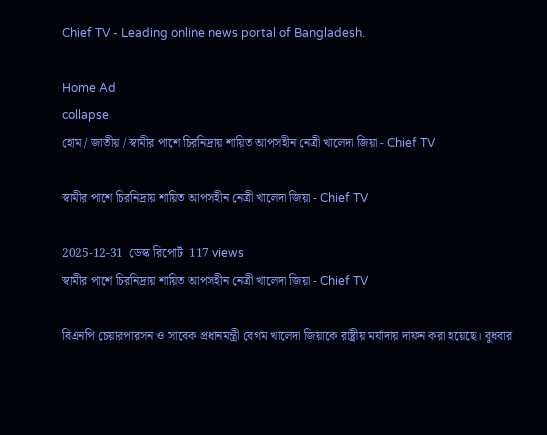Chief TV - Leading online news portal of Bangladesh.

Home Ad
collapse
হোম / জাতীয় / স্বামীর পাশে চিরনিদ্রায় শায়িত আপসহীন নেত্রী খালেদা জিয়া - Chief TV

স্বামীর পাশে চিরনিদ্রায় শায়িত আপসহীন নেত্রী খালেদা জিয়া - Chief TV

2025-12-31  ডেস্ক রিপোর্ট  117 views
স্বামীর পাশে চিরনিদ্রায় শায়িত আপসহীন নেত্রী খালেদা জিয়া - Chief TV

বিএনপি চেয়ারপারসন ও সাবেক প্রধানমন্ত্রী বেগম খালেদা জিয়াকে রাষ্ট্রীয় মর্যাদায় দাফন করা হয়েছে। বুধবার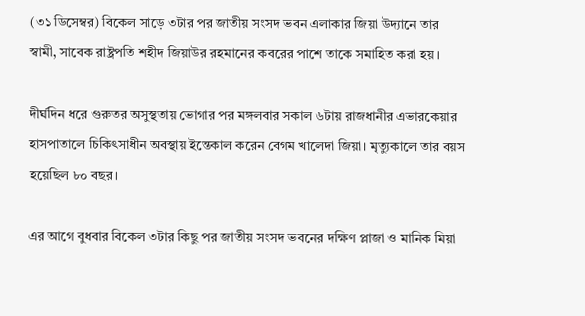(৩১ ডিসেম্বর) বিকেল সাড়ে ৩টার পর জাতীয় সংসদ ভবন এলাকার জিয়া উদ্যানে তার স্বামী, সাবেক রাষ্ট্রপতি শহীদ জিয়াউর রহমানের কবরের পাশে তাকে সমাহিত করা হয়।

দীর্ঘদিন ধরে গুরুতর অসুস্থতায় ভোগার পর মঙ্গলবার সকাল ৬টায় রাজধানীর এভারকেয়ার হাসপাতালে চিকিৎসাধীন অবস্থায় ইন্তেকাল করেন বেগম খালেদা জিয়া। মৃত্যুকালে তার বয়স হয়েছিল ৮০ বছর।

এর আগে বুধবার বিকেল ৩টার কিছু পর জাতীয় সংসদ ভবনের দক্ষিণ প্লাজা ও মানিক মিয়া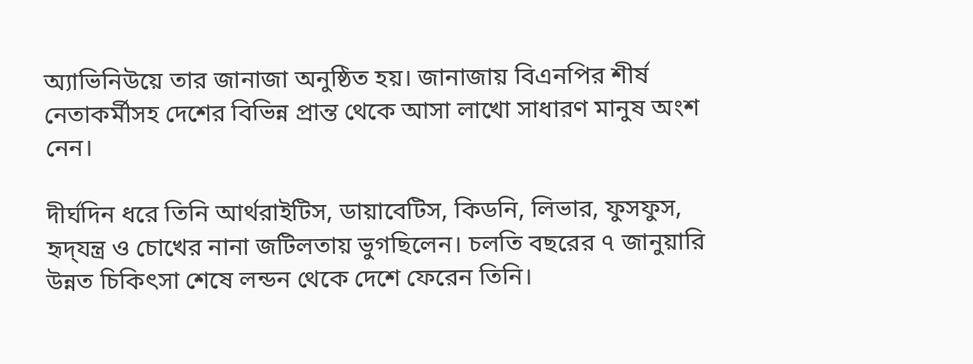অ্যাভিনিউয়ে তার জানাজা অনুষ্ঠিত হয়। জানাজায় বিএনপির শীর্ষ নেতাকর্মীসহ দেশের বিভিন্ন প্রান্ত থেকে আসা লাখো সাধারণ মানুষ অংশ নেন।

দীর্ঘদিন ধরে তিনি আর্থরাইটিস, ডায়াবেটিস, কিডনি, লিভার, ফুসফুস, হৃদ্‌যন্ত্র ও চোখের নানা জটিলতায় ভুগছিলেন। চলতি বছরের ৭ জানুয়ারি উন্নত চিকিৎসা শেষে লন্ডন থেকে দেশে ফেরেন তিনি।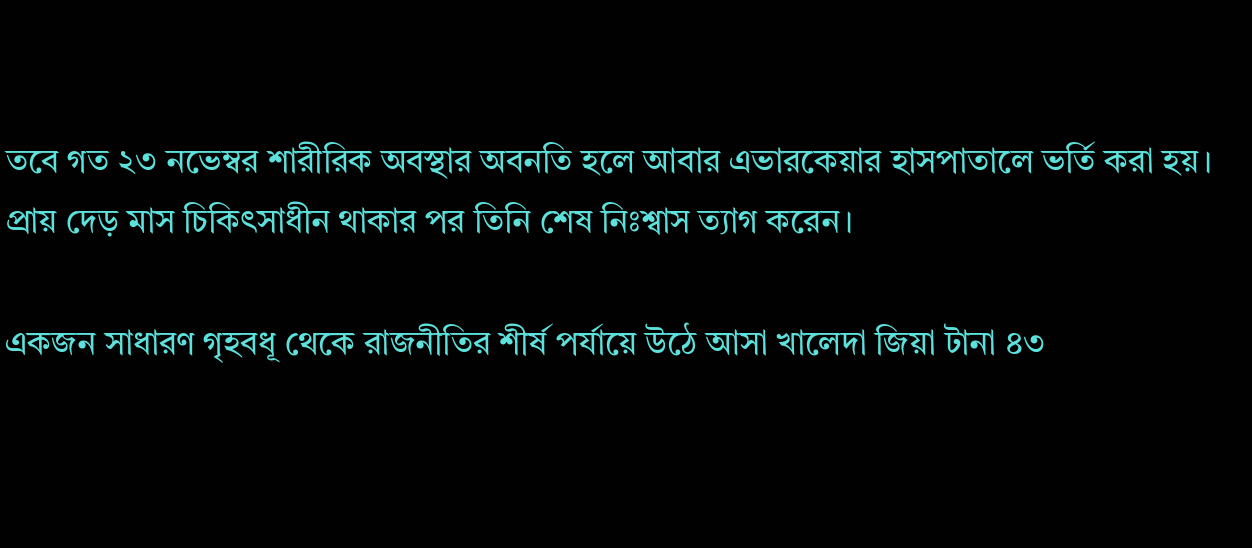তবে গত ২৩ নভেম্বর শারীরিক অবস্থার অবনতি হলে আবার এভারকেয়ার হাসপাতালে ভর্তি করা হয়। প্রায় দেড় মাস চিকিৎসাধীন থাকার পর তিনি শেষ নিঃশ্বাস ত্যাগ করেন।

একজন সাধারণ গৃহবধূ থেকে রাজনীতির শীর্ষ পর্যায়ে উঠে আসা খালেদা জিয়া টানা ৪৩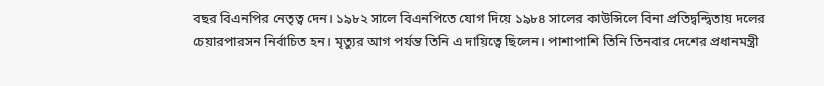বছর বিএনপির নেতৃত্ব দেন। ১৯৮২ সালে বিএনপিতে যোগ দিয়ে ১৯৮৪ সালের কাউন্সিলে বিনা প্রতিদ্বন্দ্বিতায় দলের চেয়ারপারসন নির্বাচিত হন। মৃত্যুর আগ পর্যন্ত তিনি এ দায়িত্বে ছিলেন। পাশাপাশি তিনি তিনবার দেশের প্রধানমন্ত্রী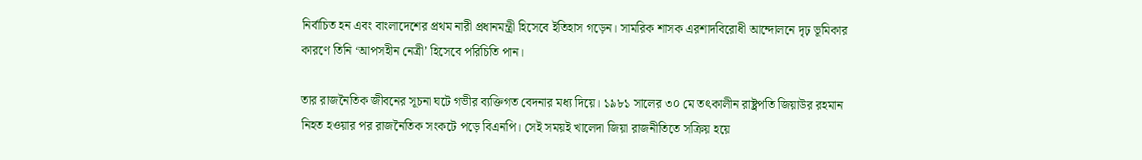নির্বাচিত হন এবং বাংলাদেশের প্রথম নারী প্রধানমন্ত্রী হিসেবে ইতিহাস গড়েন। সামরিক শাসক এরশাদবিরোধী আন্দোলনে দৃঢ় ভূমিকার কারণে তিনি ‘আপসহীন নেত্রী’ হিসেবে পরিচিতি পান।

তার রাজনৈতিক জীবনের সূচনা ঘটে গভীর ব্যক্তিগত বেদনার মধ্য দিয়ে। ১৯৮১ সালের ৩০ মে তৎকালীন রাষ্ট্রপতি জিয়াউর রহমান নিহত হওয়ার পর রাজনৈতিক সংকটে পড়ে বিএনপি। সেই সময়ই খালেদা জিয়া রাজনীতিতে সক্রিয় হয়ে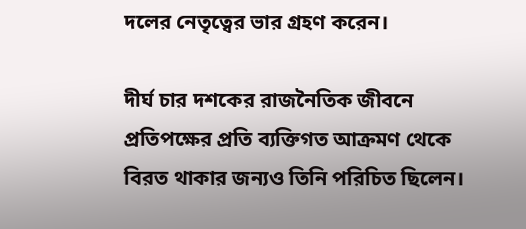দলের নেতৃত্বের ভার গ্রহণ করেন।

দীর্ঘ চার দশকের রাজনৈতিক জীবনে প্রতিপক্ষের প্রতি ব্যক্তিগত আক্রমণ থেকে বিরত থাকার জন্যও তিনি পরিচিত ছিলেন।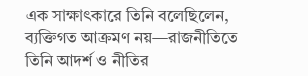এক সাক্ষাৎকারে তিনি বলেছিলেন, ব্যক্তিগত আক্রমণ নয়—রাজনীতিতে তিনি আদর্শ ও নীতির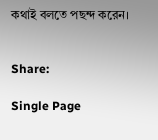কথাই বলতে পছন্দ করেন।


Share:

Single Page